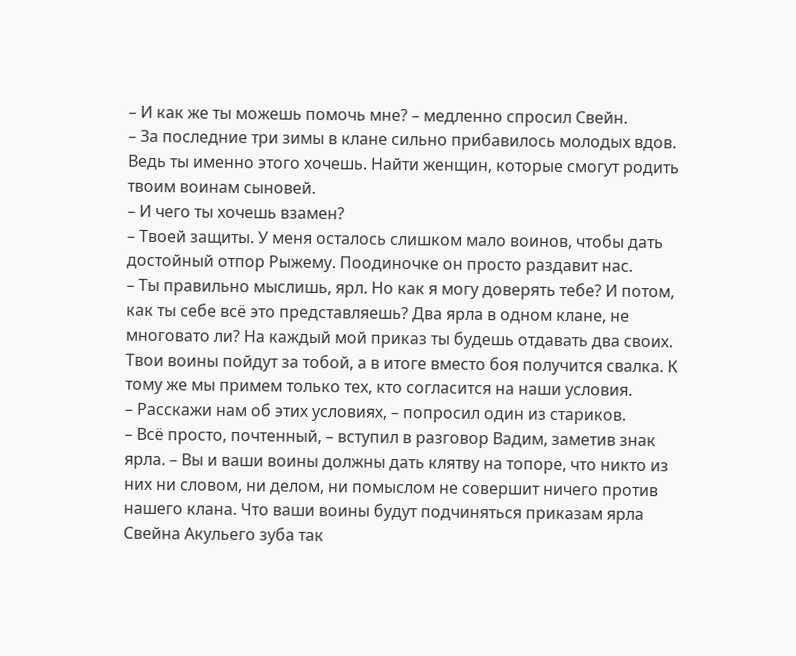– И как же ты можешь помочь мне? – медленно спросил Свейн.
– За последние три зимы в клане сильно прибавилось молодых вдов. Ведь ты именно этого хочешь. Найти женщин, которые смогут родить твоим воинам сыновей.
– И чего ты хочешь взамен?
– Твоей защиты. У меня осталось слишком мало воинов, чтобы дать достойный отпор Рыжему. Поодиночке он просто раздавит нас.
– Ты правильно мыслишь, ярл. Но как я могу доверять тебе? И потом, как ты себе всё это представляешь? Два ярла в одном клане, не многовато ли? На каждый мой приказ ты будешь отдавать два своих. Твои воины пойдут за тобой, а в итоге вместо боя получится свалка. К тому же мы примем только тех, кто согласится на наши условия.
– Расскажи нам об этих условиях, – попросил один из стариков.
– Всё просто, почтенный, – вступил в разговор Вадим, заметив знак ярла. – Вы и ваши воины должны дать клятву на топоре, что никто из них ни словом, ни делом, ни помыслом не совершит ничего против нашего клана. Что ваши воины будут подчиняться приказам ярла Свейна Акульего зуба так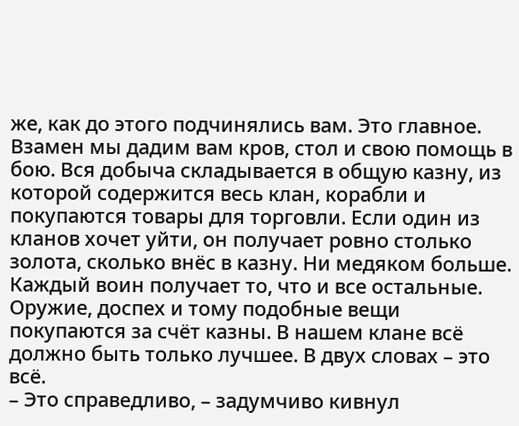же, как до этого подчинялись вам. Это главное. Взамен мы дадим вам кров, стол и свою помощь в бою. Вся добыча складывается в общую казну, из которой содержится весь клан, корабли и покупаются товары для торговли. Если один из кланов хочет уйти, он получает ровно столько золота, сколько внёс в казну. Ни медяком больше. Каждый воин получает то, что и все остальные. Оружие, доспех и тому подобные вещи покупаются за счёт казны. В нашем клане всё должно быть только лучшее. В двух словах – это всё.
– Это справедливо, – задумчиво кивнул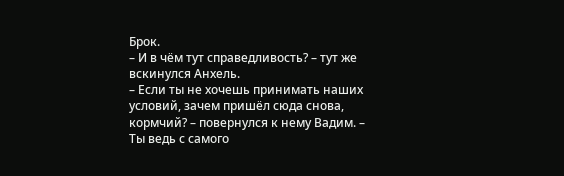Брок.
– И в чём тут справедливость? – тут же вскинулся Анхель.
– Если ты не хочешь принимать наших условий, зачем пришёл сюда снова, кормчий? – повернулся к нему Вадим. – Ты ведь с самого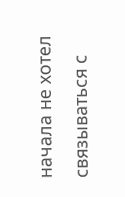начала не хотел связываться с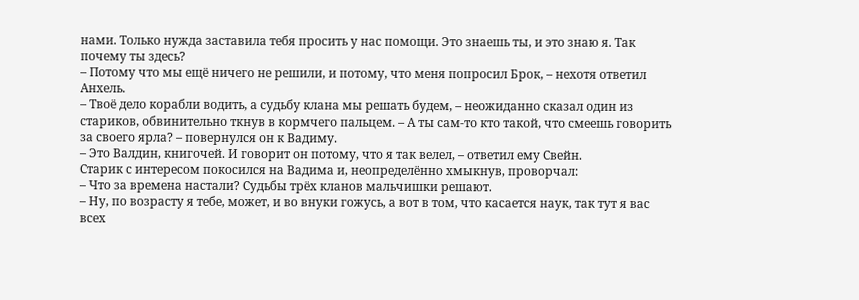нами. Только нужда заставила тебя просить у нас помощи. Это знаешь ты, и это знаю я. Так почему ты здесь?
– Потому что мы ещё ничего не решили, и потому, что меня попросил Брок, – нехотя ответил Анхель.
– Твоё дело корабли водить, а судьбу клана мы решать будем, – неожиданно сказал один из стариков, обвинительно ткнув в кормчего пальцем. – А ты сам-то кто такой, что смеешь говорить за своего ярла? – повернулся он к Вадиму.
– Это Валдин, книгочей. И говорит он потому, что я так велел, – ответил ему Свейн.
Старик с интересом покосился на Вадима и, неопределённо хмыкнув, проворчал:
– Что за времена настали? Судьбы трёх кланов мальчишки решают.
– Ну, по возрасту я тебе, может, и во внуки гожусь, а вот в том, что касается наук, так тут я вас всех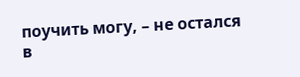поучить могу, – не остался в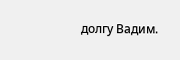долгу Вадим.